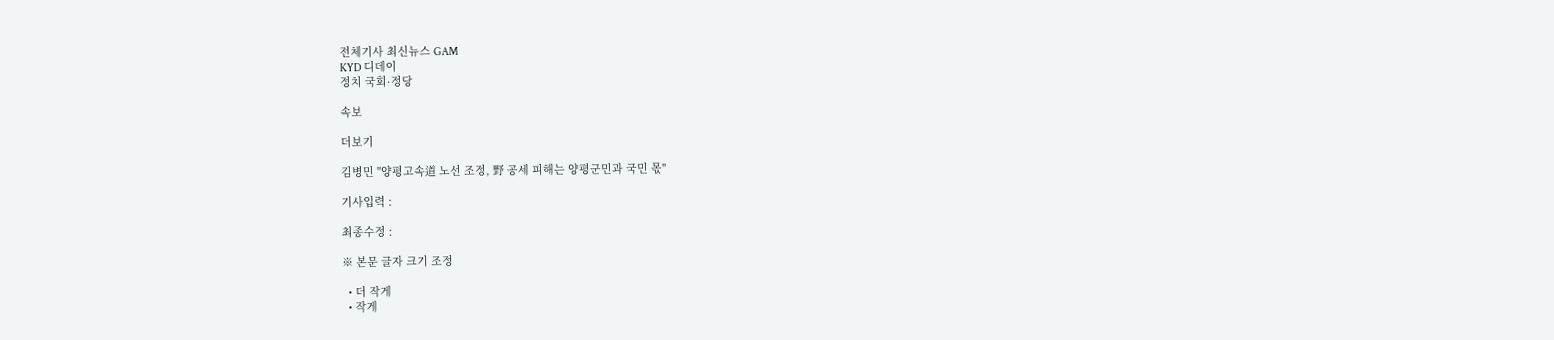전체기사 최신뉴스 GAM
KYD 디데이
정치 국회·정당

속보

더보기

김병민 "양평고속道 노선 조정, 野 공세 피해는 양평군민과 국민 몫"

기사입력 :

최종수정 :

※ 본문 글자 크기 조정

  • 더 작게
  • 작게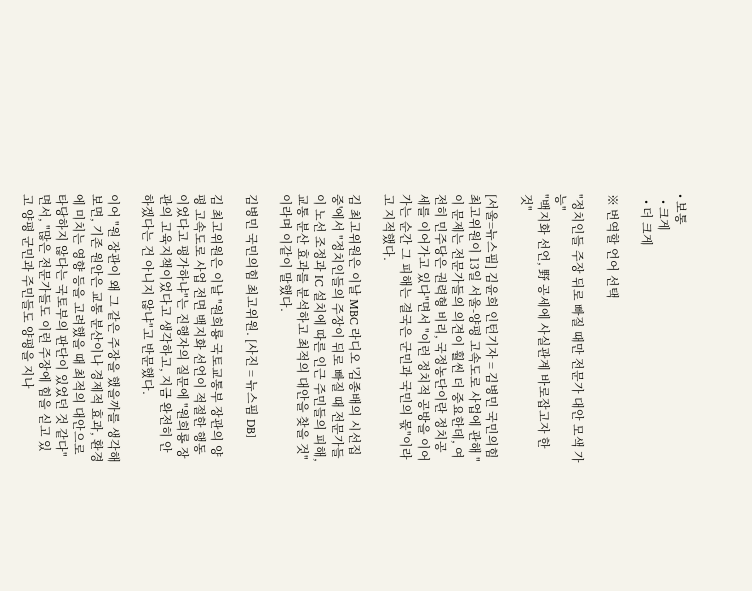• 보통
  • 크게
  • 더 크게

※ 번역할 언어 선택

"정치인들 주장 뒤로 빠질 때만 전문가 대안 모색 가능"
"백지화 선언, 野 공세에 사실관계 바로잡고자 한 것"

[서울=뉴스핌] 김윤희 인턴기자 = 김병민 국민의힘 최고위원이 13일 서울-양평 고속도로 사업에 관해 "이 문제는 전문가들의 의견이 훨씬 더 중요한데, 여전히 민주당은 권력형 비리, 국정농단이란 정치공세를 이어가고 있다"면서 "이런 정치적 공방을 이어가는 순간 그 피해는 결국은 군민과 국민의 몫"이라고 지적했다.

김 최고위원은 이날 MBC 라디오 '김종배의 시선집중'에서 "정치인들의 주장이 뒤로 빠질 때 전문가들이 노선 조정과 IC 설치에 따른 인근 주민들의 피해, 교통 분산 효과를 분석하고 최적의 대안을 찾을 것"이라며 이같이 말했다.

김병민 국민의힘 최고위원. [사진 = 뉴스핌 DB]

김 최고위원은 이날 "원희룡 국토교통부 장관의 양평 고속도로 사업 전면 백지화 선언이 적절한 행동이었다고 평가하냐"는 진행자의 질문에 "원희룡 장관의 고육지책이었다고 생각하고, 지금 완전히 안 하겠다는 건 아니지 않냐"고 반문했다.

이어 "원 장관이 왜 그 같은 주장을 했을까를 생각해 보면, 기존 원안은 교통 분산이나 경제적 효과, 환경에 미치는 영향 등을 고려했을 때 최적의 대안으로 타당하지 않다는 국토부의 판단이 있었던 것 같다"면서, "많은 전문가들도 이런 주장에 힘을 싣고 있고 양평 군민과 주민들도 양평을 지나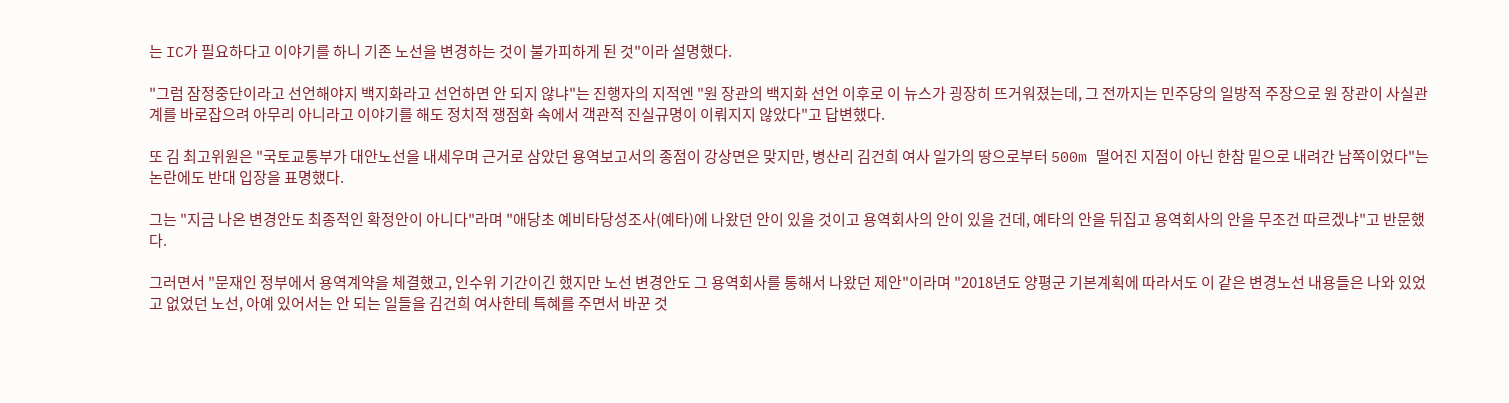는 IC가 필요하다고 이야기를 하니 기존 노선을 변경하는 것이 불가피하게 된 것"이라 설명했다.

"그럼 잠정중단이라고 선언해야지 백지화라고 선언하면 안 되지 않냐"는 진행자의 지적엔 "원 장관의 백지화 선언 이후로 이 뉴스가 굉장히 뜨거워졌는데, 그 전까지는 민주당의 일방적 주장으로 원 장관이 사실관계를 바로잡으려 아무리 아니라고 이야기를 해도 정치적 쟁점화 속에서 객관적 진실규명이 이뤄지지 않았다"고 답변했다.

또 김 최고위원은 "국토교통부가 대안노선을 내세우며 근거로 삼았던 용역보고서의 종점이 강상면은 맞지만, 병산리 김건희 여사 일가의 땅으로부터 500m 떨어진 지점이 아닌 한참 밑으로 내려간 남쪽이었다"는 논란에도 반대 입장을 표명했다.

그는 "지금 나온 변경안도 최종적인 확정안이 아니다"라며 "애당초 예비타당성조사(예타)에 나왔던 안이 있을 것이고 용역회사의 안이 있을 건데, 예타의 안을 뒤집고 용역회사의 안을 무조건 따르겠냐"고 반문했다.

그러면서 "문재인 정부에서 용역계약을 체결했고, 인수위 기간이긴 했지만 노선 변경안도 그 용역회사를 통해서 나왔던 제안"이라며 "2018년도 양평군 기본계획에 따라서도 이 같은 변경노선 내용들은 나와 있었고 없었던 노선, 아예 있어서는 안 되는 일들을 김건희 여사한테 특혜를 주면서 바꾼 것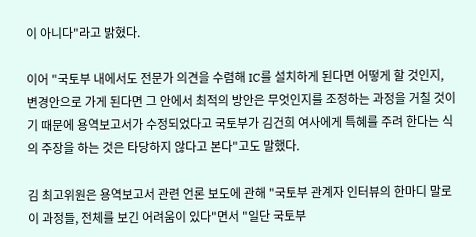이 아니다"라고 밝혔다.

이어 "국토부 내에서도 전문가 의견을 수렴해 IC를 설치하게 된다면 어떻게 할 것인지, 변경안으로 가게 된다면 그 안에서 최적의 방안은 무엇인지를 조정하는 과정을 거칠 것이기 때문에 용역보고서가 수정되었다고 국토부가 김건희 여사에게 특혜를 주려 한다는 식의 주장을 하는 것은 타당하지 않다고 본다"고도 말했다.

김 최고위원은 용역보고서 관련 언론 보도에 관해 "국토부 관계자 인터뷰의 한마디 말로 이 과정들, 전체를 보긴 어려움이 있다"면서 "일단 국토부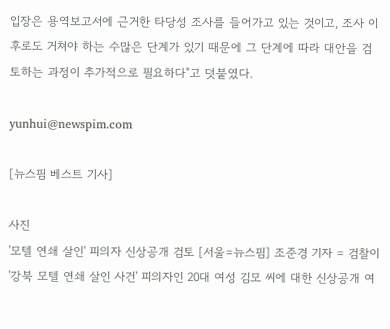입장은 용역보고서에 근거한 타당성 조사를 들어가고 있는 것이고, 조사 이후로도 거쳐야 하는 수많은 단계가 있기 때문에 그 단계에 따라 대안을 검토하는 과정이 추가적으로 필요하다"고 덧붙였다.

yunhui@newspim.com

[뉴스핌 베스트 기사]

사진
'모텔 연쇄 살인' 피의자 신상공개 검토 [서울=뉴스핌] 조준경 기자 = 검찰이 '강북 모텔 연쇄 살인 사건' 피의자인 20대 여성 김모 씨에 대한 신상공개 여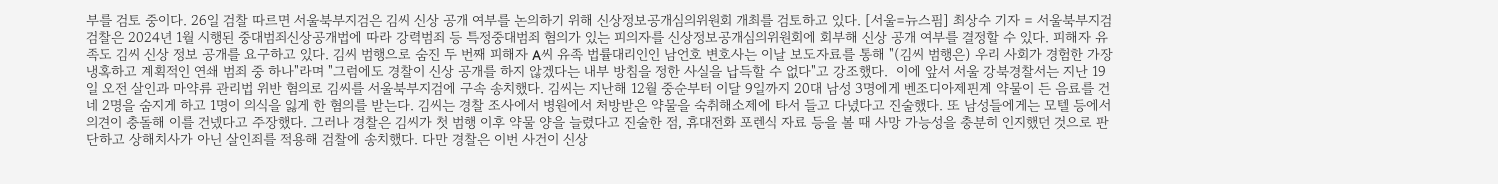부를 검토 중이다. 26일 검찰 따르면 서울북부지검은 김씨 신상 공개 여부를 논의하기 위해 신상정보공개심의위원회 개최를 검토하고 있다. [서울=뉴스핌] 최상수 기자 = 서울북부지검 검찰은 2024년 1월 시행된 중대범죄신상공개법에 따라 강력범죄 등 특정중대범죄 혐의가 있는 피의자를 신상정보공개심의위원회에 회부해 신상 공개 여부를 결정할 수 있다. 피해자 유족도 김씨 신상 정보 공개를 요구하고 있다. 김씨 범행으로 숨진 두 번째 피해자 A씨 유족 법률대리인인 남언호 변호사는 이날 보도자료를 통해 "(김씨 범행은) 우리 사회가 경험한 가장 냉혹하고 계획적인 연쇄 범죄 중 하나"라며 "그럼에도 경찰이 신상 공개를 하지 않겠다는 내부 방침을 정한 사실을 납득할 수 없다"고 강조했다.  이에 앞서 서울 강북경찰서는 지난 19일 오전 살인과 마약류 관리법 위반 혐의로 김씨를 서울북부지검에 구속 송치했다. 김씨는 지난해 12월 중순부터 이달 9일까지 20대 남성 3명에게 벤조디아제핀계 약물이 든 음료를 건네 2명을 숨지게 하고 1명이 의식을 잃게 한 혐의를 받는다. 김씨는 경찰 조사에서 병원에서 처방받은 약물을 숙취해소제에 타서 들고 다녔다고 진술했다. 또 남성들에게는 모텔 등에서 의견이 충돌해 이를 건넸다고 주장했다. 그러나 경찰은 김씨가 첫 범행 이후 약물 양을 늘렸다고 진술한 점, 휴대전화 포렌식 자료 등을 볼 때 사망 가능성을 충분히 인지했던 것으로 판단하고 상해치사가 아닌 살인죄를 적용해 검찰에 송치했다. 다만 경찰은 이번 사건이 신상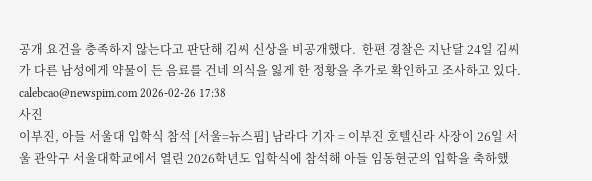공개 요건을 충족하지 않는다고 판단해 김씨 신상을 비공개했다.  한편 경찰은 지난달 24일 김씨가 다른 남성에게 약물이 든 음료를 건네 의식을 잃게 한 정황을 추가로 확인하고 조사하고 있다. calebcao@newspim.com 2026-02-26 17:38
사진
이부진, 아들 서울대 입학식 참석 [서울=뉴스핌] 남라다 기자 = 이부진 호텔신라 사장이 26일 서울 관악구 서울대학교에서 열린 2026학년도 입학식에 참석해 아들 임동현군의 입학을 축하했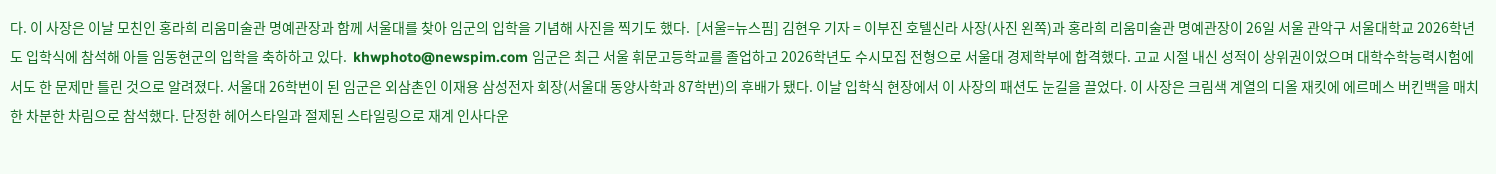다. 이 사장은 이날 모친인 홍라희 리움미술관 명예관장과 함께 서울대를 찾아 임군의 입학을 기념해 사진을 찍기도 했다.  [서울=뉴스핌] 김현우 기자 = 이부진 호텔신라 사장(사진 왼쪽)과 홍라희 리움미술관 명예관장이 26일 서울 관악구 서울대학교 2026학년도 입학식에 참석해 아들 임동현군의 입학을 축하하고 있다.  khwphoto@newspim.com 임군은 최근 서울 휘문고등학교를 졸업하고 2026학년도 수시모집 전형으로 서울대 경제학부에 합격했다. 고교 시절 내신 성적이 상위권이었으며 대학수학능력시험에서도 한 문제만 틀린 것으로 알려졌다. 서울대 26학번이 된 임군은 외삼촌인 이재용 삼성전자 회장(서울대 동양사학과 87학번)의 후배가 됐다. 이날 입학식 현장에서 이 사장의 패션도 눈길을 끌었다. 이 사장은 크림색 계열의 디올 재킷에 에르메스 버킨백을 매치한 차분한 차림으로 참석했다. 단정한 헤어스타일과 절제된 스타일링으로 재계 인사다운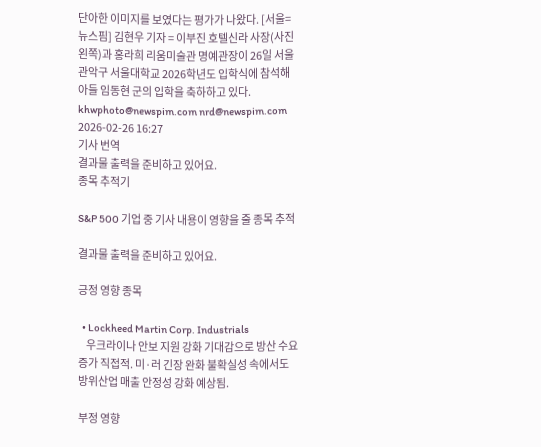단아한 이미지를 보였다는 평가가 나왔다. [서울=뉴스핌] 김현우 기자 = 이부진 호텔신라 사장(사진 왼쪽)과 홍라희 리움미술관 명예관장이 26일 서울 관악구 서울대학교 2026학년도 입학식에 참석해 아들 임동현 군의 입학을 축하하고 있다. khwphoto@newspim.com nrd@newspim.com 2026-02-26 16:27
기사 번역
결과물 출력을 준비하고 있어요.
종목 추적기

S&P 500 기업 중 기사 내용이 영향을 줄 종목 추적

결과물 출력을 준비하고 있어요.

긍정 영향 종목

  • Lockheed Martin Corp. Industrials
    우크라이나 안보 지원 강화 기대감으로 방산 수요 증가 직접적. 미·러 긴장 완화 불확실성 속에서도 방위산업 매출 안정성 강화 예상됨.

부정 영향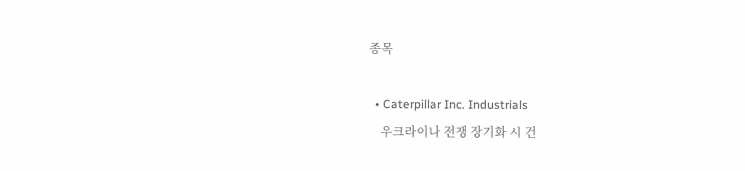종목

  • Caterpillar Inc. Industrials
    우크라이나 전쟁 장기화 시 건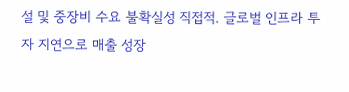설 및 중장비 수요 불확실성 직접적. 글로벌 인프라 투자 지연으로 매출 성장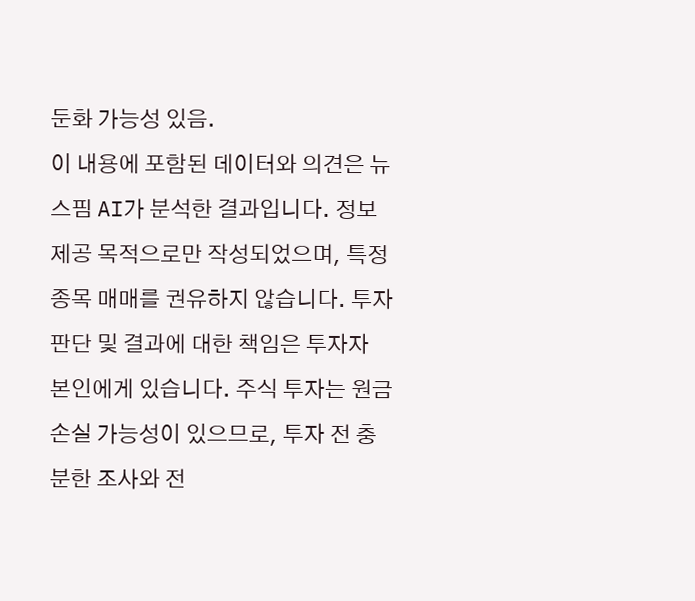둔화 가능성 있음.
이 내용에 포함된 데이터와 의견은 뉴스핌 AI가 분석한 결과입니다. 정보 제공 목적으로만 작성되었으며, 특정 종목 매매를 권유하지 않습니다. 투자 판단 및 결과에 대한 책임은 투자자 본인에게 있습니다. 주식 투자는 원금 손실 가능성이 있으므로, 투자 전 충분한 조사와 전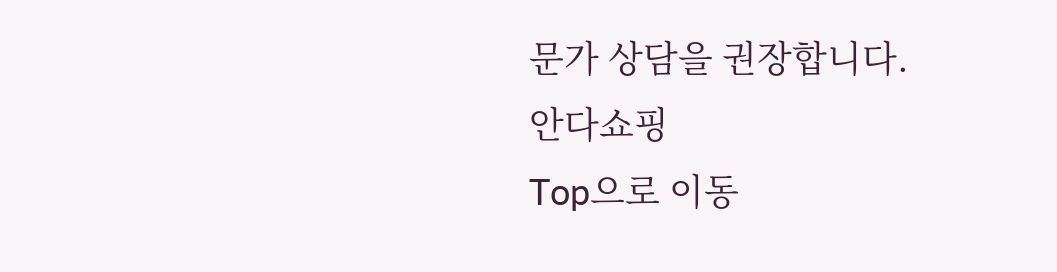문가 상담을 권장합니다.
안다쇼핑
Top으로 이동